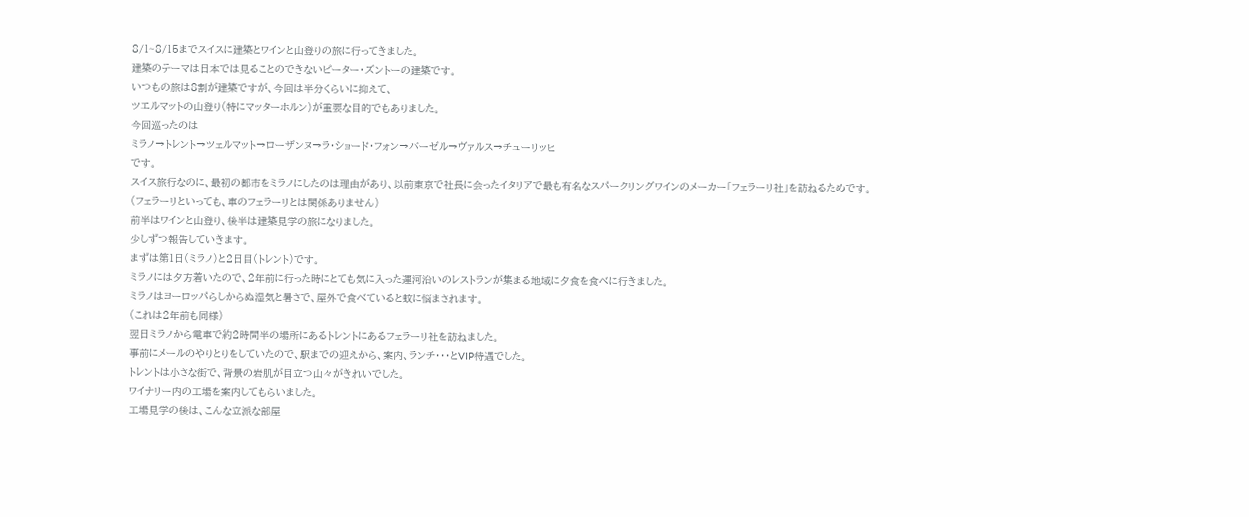8/1~8/15までスイスに建築とワインと山登りの旅に行ってきました。
建築のテーマは日本では見ることのできないピーター・ズントーの建築です。
いつもの旅は8割が建築ですが、今回は半分くらいに抑えて、
ツエルマットの山登り(特にマッターホルン)が重要な目的でもありました。
今回巡ったのは
ミラノ→トレント→ツェルマット→ローザンヌ→ラ・ショード・フォン→バーゼル→ヴァルス→チューリッヒ
です。
スイス旅行なのに、最初の都市をミラノにしたのは理由があり、以前東京で社長に会ったイタリアで最も有名なスパークリングワインのメーカー「フェラーリ社」を訪ねるためです。
(フェラーリといっても、車のフェラーリとは関係ありません)
前半はワインと山登り、後半は建築見学の旅になりました。
少しずつ報告していきます。
まずは第1日(ミラノ)と2日目(トレント)です。
ミラノには夕方着いたので、2年前に行った時にとても気に入った運河沿いのレストランが集まる地域に夕食を食べに行きました。
ミラノはヨーロッパらしからぬ湿気と暑さで、屋外で食べていると蚊に悩まされます。
(これは2年前も同様)
翌日ミラノから電車で約2時間半の場所にあるトレントにあるフェラーリ社を訪ねました。
事前にメールのやりとりをしていたので、駅までの迎えから、案内、ランチ・・・とVIP待遇でした。
トレントは小さな街で、背景の岩肌が目立つ山々がきれいでした。
ワイナリー内の工場を案内してもらいました。
工場見学の後は、こんな立派な部屋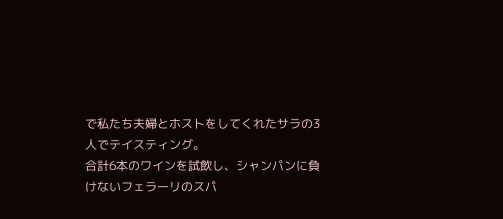で私たち夫婦とホストをしてくれたサラの3人でテイスティング。
合計6本のワインを試飲し、シャンパンに負けないフェラーリのスパ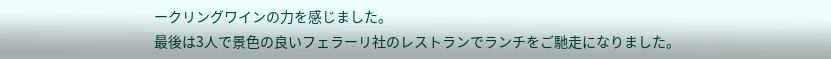ークリングワインの力を感じました。
最後は3人で景色の良いフェラーリ社のレストランでランチをご馳走になりました。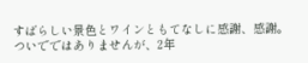すばらしい景色とワインともてなしに感謝、感謝。
ついでではありませんが、2年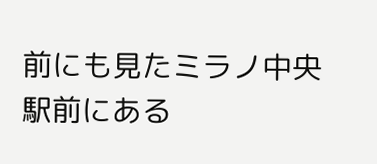前にも見たミラノ中央駅前にある